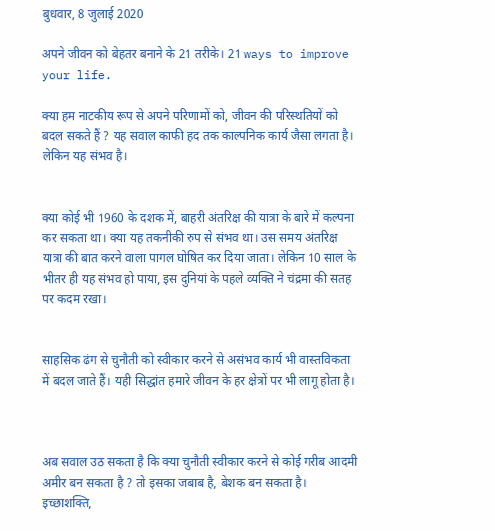बुधवार, 8 जुलाई 2020

अपने जीवन को बेहतर बनाने के 21 तरीके। 21 ways to improve your life.

क्या हम नाटकीय रूप से अपने परिणामों को, जीवन की परिस्थतियों को बदल सकते हैं ? यह सवाल काफी हद तक काल्पनिक कार्य जैसा लगता है। लेकिन यह संभव है।


क्या कोई भी 1960 के दशक में, बाहरी अंतरिक्ष की यात्रा के बारे में कल्पना कर सकता था। क्या यह तकनीकी रुप से संभव था। उस समय अंतरिक्ष यात्रा की बात करने वाला पागल घोषित कर दिया जाता। लेकिन 10 साल के भीतर ही यह संभव हो पाया, इस दुनियां के पहले व्यक्ति ने चंद्रमा की सतह पर कदम रखा।


साहसिक ढंग से चुनौती को स्वीकार करने से असंभव कार्य भी वास्तविकता में बदल जाते हैं। यही सिद्धांत हमारे जीवन के हर क्षेत्रों पर भी लागू होता है।



अब सवाल उठ सकता है कि क्या चुनौती स्वीकार करने से कोई गरीब आदमी अमीर बन सकता है ? तो इसका जबाब है, बेशक बन सकता है। इच्छाशक्ति,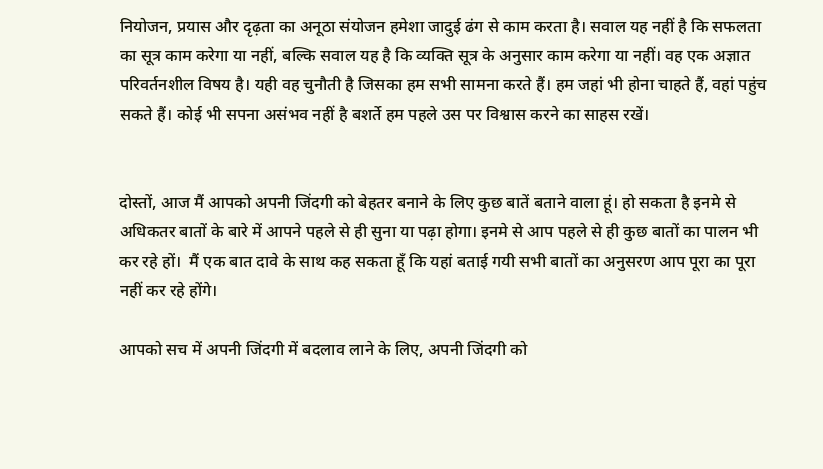नियोजन, प्रयास और दृढ़ता का अनूठा संयोजन हमेशा जादुई ढंग से काम करता है। सवाल यह नहीं है कि सफलता का सूत्र काम करेगा या नहीं, बल्कि सवाल यह है कि व्यक्ति सूत्र के अनुसार काम करेगा या नहीं। वह एक अज्ञात परिवर्तनशील विषय है। यही वह चुनौती है जिसका हम सभी सामना करते हैं। हम जहां भी होना चाहते हैं, वहां पहुंच सकते हैं। कोई भी सपना असंभव नहीं है बशर्ते हम पहले उस पर विश्वास करने का साहस रखें।


दोस्तों, आज मैं आपको अपनी जिंदगी को बेहतर बनाने के लिए कुछ बातें बताने वाला हूं। हो सकता है इनमे से अधिकतर बातों के बारे में आपने पहले से ही सुना या पढ़ा होगा। इनमे से आप पहले से ही कुछ बातों का पालन भी कर रहे हों।  मैं एक बात दावे के साथ कह सकता हूँ कि यहां बताई गयी सभी बातों का अनुसरण आप पूरा का पूरा नहीं कर रहे होंगे।

आपको सच में अपनी जिंदगी में बदलाव लाने के लिए, अपनी जिंदगी को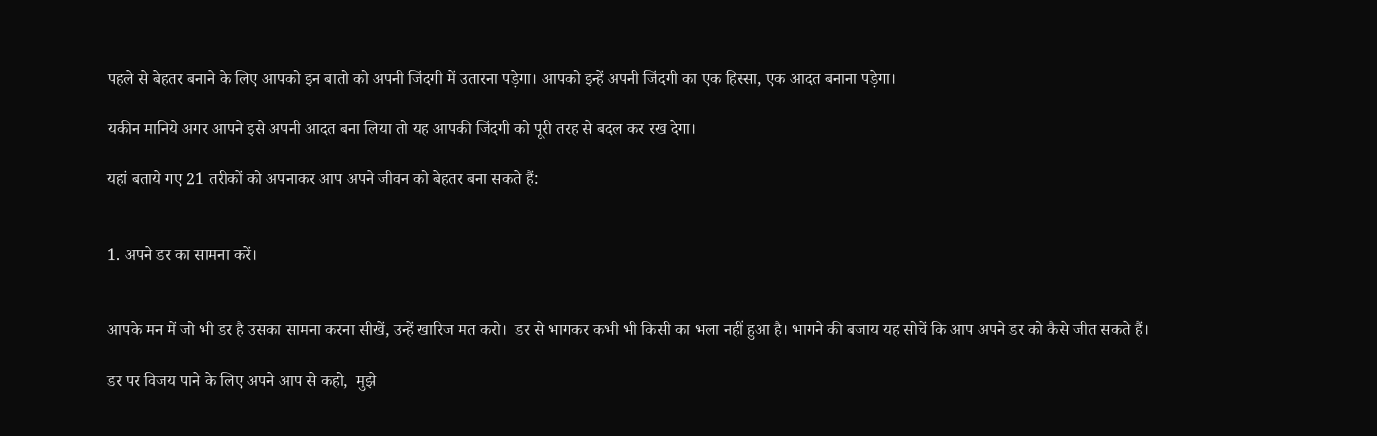पहले से बेहतर बनाने के लिए आपको इन बातो को अपनी जिंदगी में उतारना पड़ेगा। आपको इन्हें अपनी जिंदगी का एक हिस्सा, एक आदत बनाना पड़ेगा।

यकीन मानिये अगर आपने इसे अपनी आदत बना लिया तो यह आपकी जिंदगी को पूरी तरह से बदल कर रख देगा।

यहां बताये गए 21 तरीकों को अपनाकर आप अपने जीवन को बेहतर बना सकते हैं:


1. अपने डर का सामना करें।


आपके मन में जो भी डर है उसका सामना करना सीखें, उन्हें खारिज मत करो।  डर से भागकर कभी भी किसी का भला नहीं हुआ है। भागने की बजाय यह सोचें कि आप अपने डर को कैसे जीत सकते हैं।

डर पर विजय पाने के लिए अपने आप से कहो,  मुझे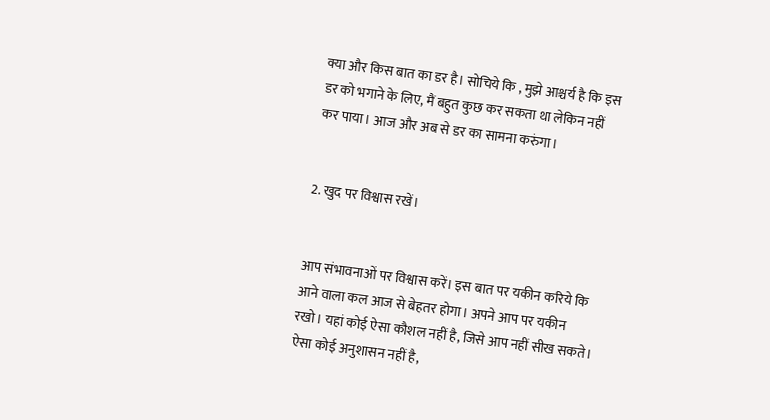क्या और किस बात का डर है। सोचिये कि , मुझे आश्चर्य है कि इस डर को भगाने के लिए, मैं बहुत कुछ कर सकता था लेकिन नहीं कर पाया। आज और अब से डर का सामना करुंगा।


2. खुद पर विश्वास रखें।


आप संभावनाओं पर विश्वास करें। इस बात पर यकीन करिये कि आने वाला कल आज से बेहतर होगा। अपने आप पर यकीन रखो। यहां कोई ऐसा कौशल नहीं है, जिसे आप नहीं सीख सकते। ऐसा कोई अनुशासन नहीं है,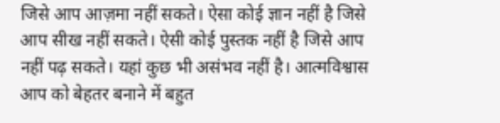जिसे आप आज़मा नहीं सकते। ऐसा कोई ज्ञान नहीं है जिसे आप सीख नहीं सकते। ऐसी कोई पुस्तक नहीं है जिसे आप नहीं पढ़ सकते। यहां कुछ भी असंभव नहीं है। आत्मविश्वास आप को बेहतर बनाने में बहुत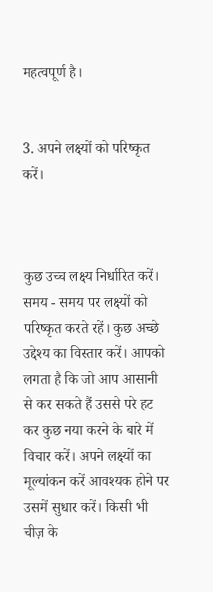महत्वपूर्ण है।


3. अपने लक्ष्यों को परिष्कृत करें।



कुछ उच्च लक्ष्य निर्धारित करें। समय - समय पर लक्ष्यों को परिष्कृत करते रहें। कुछ अच्छे उद्देश्य का विस्तार करें। आपको लगता है कि जो आप आसानी से कर सकते हैं उससे परे हट कर कुछ नया करने के बारे में विचार करें। अपने लक्ष्यों का मूल्यांकन करें आवश्यक होने पर उसमें सुधार करें। किसी भी चीज़ के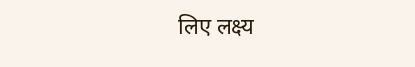लिए लक्ष्य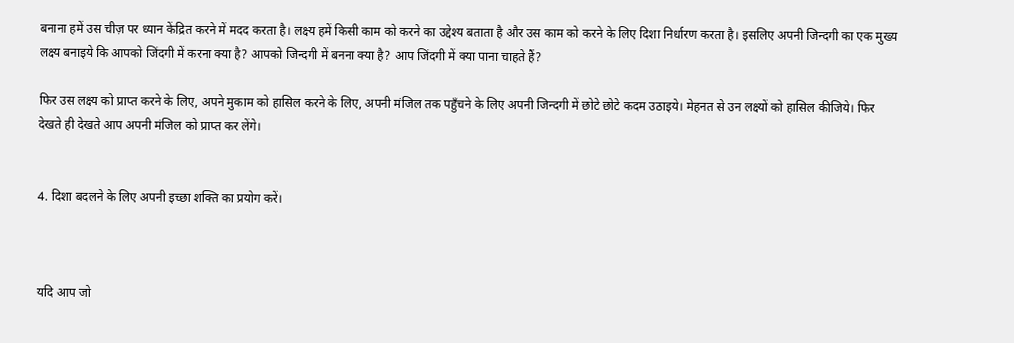बनाना हमें उस चीज़ पर ध्यान केंद्रित करने में मदद करता है। लक्ष्य हमें किसी काम को करने का उद्देश्य बताता है और उस काम को करने के लिए दिशा निर्धारण करता है। इसलिए अपनी जिन्दगी का एक मुख्य लक्ष्य बनाइये कि आपको जिंदगी में करना क्या है? आपको जिन्दगी में बनना क्या है? आप जिंदगी में क्या पाना चाहते हैं?

फिर उस लक्ष्य को प्राप्त करने के लिए, अपने मुकाम को हासिल करने के लिए, अपनी मंजिल तक पहुँचने के लिए अपनी जिन्दगी में छोटे छोटे कदम उठाइये। मेहनत से उन लक्ष्यों को हासिल कीजिये। फिर देखते ही देखते आप अपनी मंजिल को प्राप्त कर लेंगे।


4. दिशा बदलने के लिए अपनी इच्छा शक्ति का प्रयोग करें।



यदि आप जो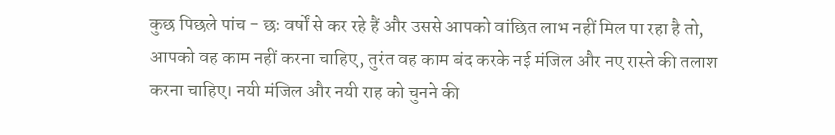कुछ पिछले पांच - छः वर्षों से कर रहे हैं और उससे आपको वांछित लाभ नहीं मिल पा रहा है तो, आपको वह काम नहीं करना चाहिए, तुरंत वह काम बंद करके नई मंजिल और नए रास्ते की तलाश करना चाहिए। नयी मंजिल और नयी राह को चुनने की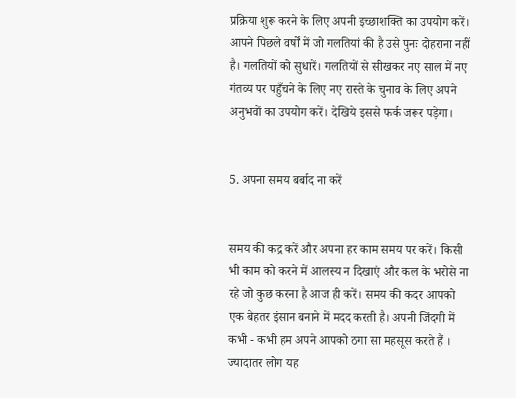प्रक्रिया शुरू करने के लिए अपनी इच्छाशक्ति का उपयोग करें। आपने पिछले वर्षों में जो गलतियां की है उसे पुनः दोहराना नहीं है। गलतियों को सुधारें। गलतियों से सीखकर नए साल में नए गंतव्य पर पहुँचने के लिए नए रास्ते के चुनाव के लिए अपने अनुभवों का उपयोग करें। देखिये इससे फर्क जरूर पड़ेगा।


5. अपना समय बर्बाद ना करें


समय की कद्र करें और अपना हर काम समय पर करें। किसी भी काम को करने में आलस्य न दिखाएं और कल के भरोसे ना रहे जो कुछ करना है आज ही करें। समय की कदर आपको एक बेहतर इंसान बनाने में मदद करती है। अपनी जिंदगी में कभी - कभी हम अपने आपको ठगा सा महसूस करते हैं । ज्यादातर लोग यह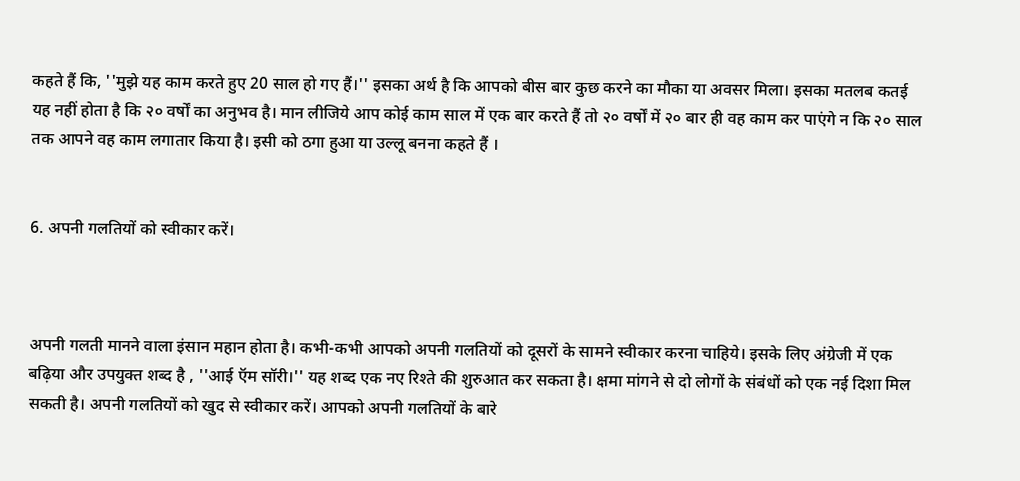कहते हैं कि, ''मुझे यह काम करते हुए 20 साल हो गए हैं।'' इसका अर्थ है कि आपको बीस बार कुछ करने का मौका या अवसर मिला। इसका मतलब कतई यह नहीं होता है कि २० वर्षों का अनुभव है। मान लीजिये आप कोई काम साल में एक बार करते हैं तो २० वर्षों में २० बार ही वह काम कर पाएंगे न कि २० साल तक आपने वह काम लगातार किया है। इसी को ठगा हुआ या उल्लू बनना कहते हैं ।


6. अपनी गलतियों को स्वीकार करें।



अपनी गलती मानने वाला इंसान महान होता है। कभी-कभी आपको अपनी गलतियों को दूसरों के सामने स्वीकार करना चाहिये। इसके लिए अंग्रेजी में एक बढ़िया और उपयुक्त शब्द है , ''आई ऍम सॉरी।'' यह शब्द एक नए रिश्ते की शुरुआत कर सकता है। क्षमा मांगने से दो लोगों के संबंधों को एक नई दिशा मिल सकती है। अपनी गलतियों को खुद से स्वीकार करें। आपको अपनी गलतियों के बारे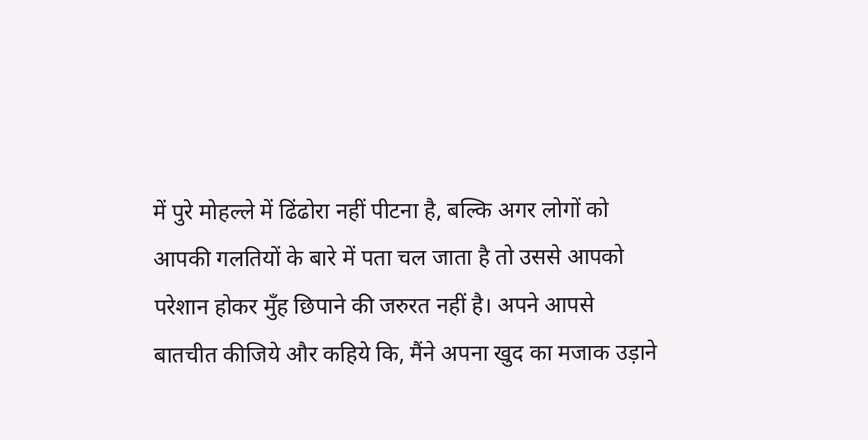में पुरे मोहल्ले में ढिंढोरा नहीं पीटना है, बल्कि अगर लोगों को आपकी गलतियों के बारे में पता चल जाता है तो उससे आपको परेशान होकर मुँह छिपाने की जरुरत नहीं है। अपने आपसे बातचीत कीजिये और कहिये कि, मैंने अपना खुद का मजाक उड़ाने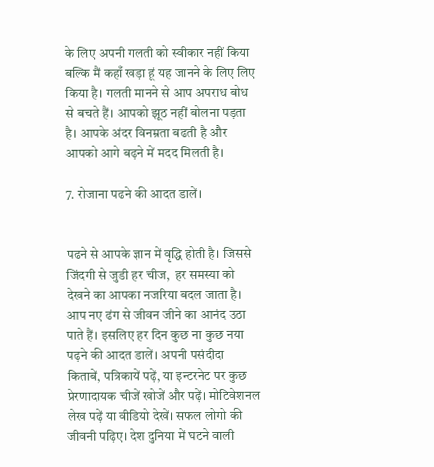के लिए अपनी गलती को स्वीकार नहीं किया बल्कि मैं कहाँ खड़ा हूं यह जानने के लिए लिए किया है। गलती मानने से आप अपराध बोध से बचते हैं। आपको झूठ नहीं बोलना पड़ता है। आपके अंदर विनम्रता बढती है और आपको आगे बढ़ने में मदद मिलती है।

7. रोजाना पढने की आदत डालें।


पढने से आपके ज्ञान में वृद्धि होती है। जिससे जिंदगी से जुडी हर चीज,  हर समस्या को देखने का आपका नजरिया बदल जाता है। आप नए ढंग से जीवन जीने का आनंद उठा पाते हैं। इसलिए हर दिन कुछ ना कुछ नया पढ़ने की आदत डालें। अपनी पसंदीदा किताबें, पत्रिकायें पढ़ें, या इन्टरनेट पर कुछ प्रेरणादायक चीजें खोजें और पढ़ें। मोटिवेशनल लेख पढ़ें या वीडियो देखें। सफल लोगो की जीवनी पढ़िए। देश दुनिया में घटने वाली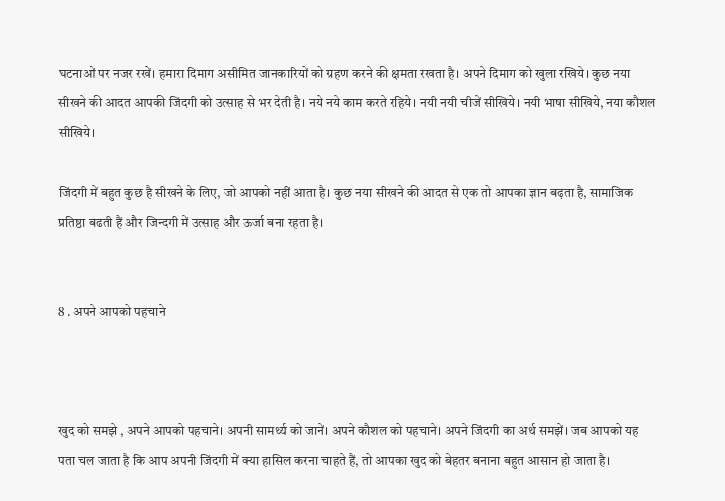घटनाओं पर नजर रखें। हमारा दिमाग असीमित जानकारियों को ग्रहण करने की क्षमता रखता है। अपने दिमाग को खुला रखिये। कुछ नया सीखने की आदत आपकी जिंदगी को उत्साह से भर देती है। नये नये काम करते रहिये। नयी नयी चीजें सीखिये। नयी भाषा सीखिये, नया कौशल सीखिये।

जिंदगी में बहुत कुछ है सीखने के लिए, जो आपको नहीं आता है। कुछ नया सीखने की आदत से एक तो आपका ज्ञान बढ़ता है, सामाजिक प्रतिष्ठा बढती हैं और जिन्दगी में उत्साह और ऊर्जा बना रहता है।


8 . अपने आपको पहचाने



खुद को समझे , अपने आपको पहचाने। अपनी सामर्थ्य को जानें। अपने कौशल को पहचाने। अपने जिंदगी का अर्थ समझें। जब आपको यह पता चल जाता है कि आप अपनी जिंदगी में क्या हासिल करना चाहते हैं, तो आपका खुद को बेहतर बनाना बहुत आसान हो जाता है।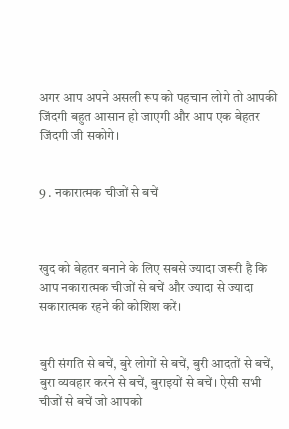अगर आप अपने असली रूप को पहचान लोगे तो आपकी जिंदगी बहुत आसान हो जाएगी और आप एक बेहतर जिंदगी जी सकोगे।


9 . नकारात्मक चीजों से बचें



खुद को बेहतर बनाने के लिए सबसे ज्यादा जरूरी है कि आप नकारात्मक चीजों से बचें और ज्यादा से ज्यादा सकारात्मक रहने की कोशिश करें।


बुरी संगति से बचें, बुरे लोगों से बचें, बुरी आदतों से बचें, बुरा व्यवहार करने से बचें, बुराइयों से बचें। ऐसी सभी चीजों से बचें जो आपको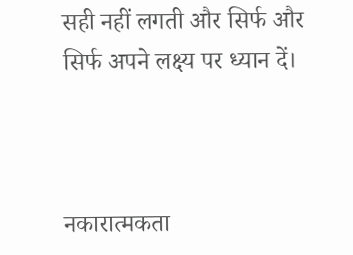सही नहीं लगती और सिर्फ और सिर्फ अपने लक्ष्य पर ध्यान दें।



नकारात्मकता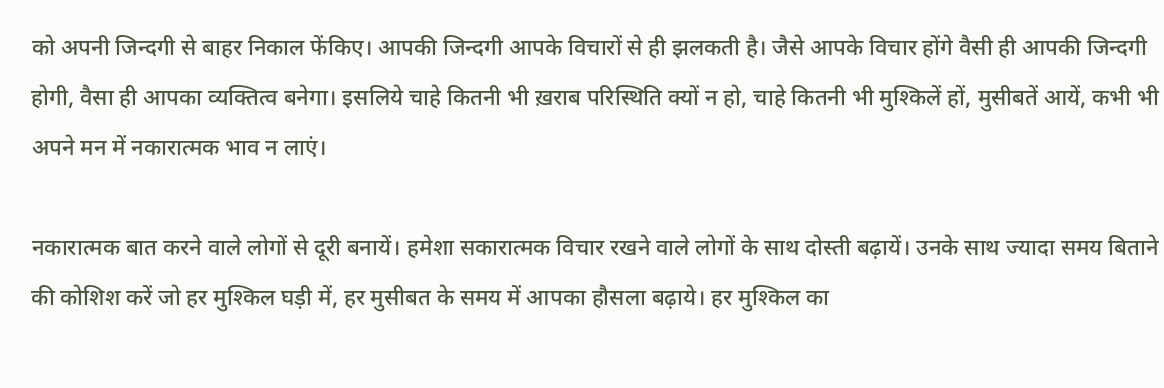को अपनी जिन्दगी से बाहर निकाल फेंकिए। आपकी जिन्दगी आपके विचारों से ही झलकती है। जैसे आपके विचार होंगे वैसी ही आपकी जिन्दगी होगी, वैसा ही आपका व्यक्तित्व बनेगा। इसलिये चाहे कितनी भी ख़राब परिस्थिति क्यों न हो, चाहे कितनी भी मुश्किलें हों, मुसीबतें आयें, कभी भी अपने मन में नकारात्मक भाव न लाएं।

नकारात्मक बात करने वाले लोगों से दूरी बनायें। हमेशा सकारात्मक विचार रखने वाले लोगों के साथ दोस्ती बढ़ायें। उनके साथ ज्यादा समय बिताने की कोशिश करें जो हर मुश्किल घड़ी में, हर मुसीबत के समय में आपका हौसला बढ़ाये। हर मुश्किल का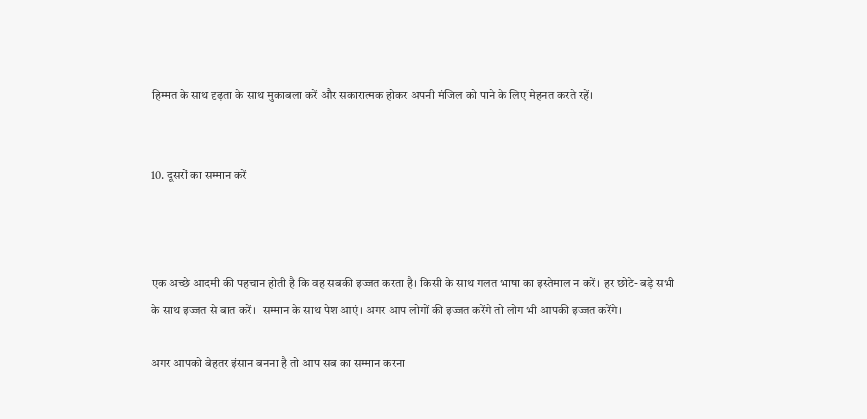हिम्मत के साथ दृढ़ता के साथ मुकाबला करें और सकारात्मक होकर अपनी मंजिल को पाने के लिए मेहनत करते रहें।


10. दूसरों का सम्मान करें



एक अच्छे आदमी की पहचान होती है कि वह सबकी इज्जत करता है। किसी के साथ गलत भाषा का इस्तेमाल न करें। हर छोटे- बड़े सभी के साथ इज्जत से बात करें।  सम्मान के साथ पेश आएं। अगर आप लोगों की इज्जत करेंगे तो लोग भी आपकी इज्जत करेंगे।

अगर आपको बेहतर इंसान बनना है तो आप सब का सम्मान करना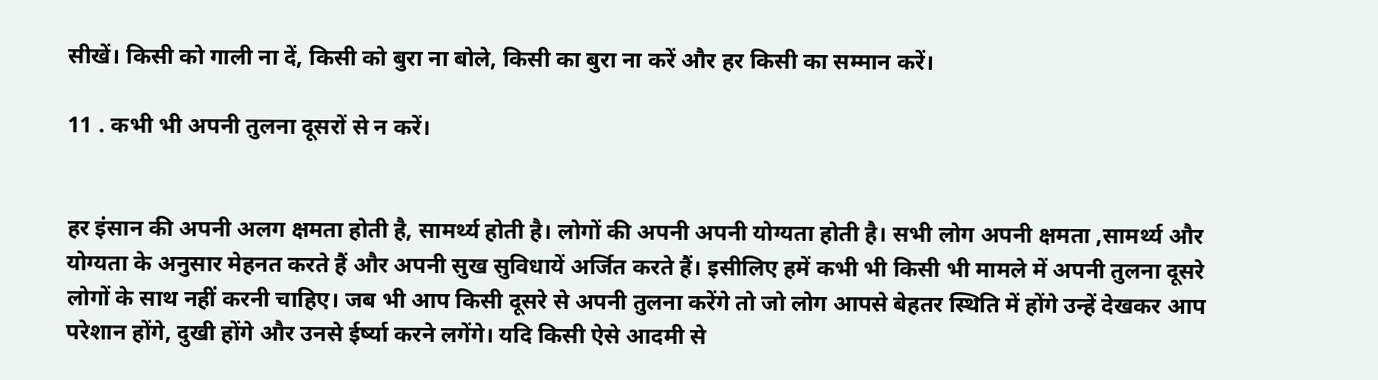सीखें। किसी को गाली ना दें, किसी को बुरा ना बोले, किसी का बुरा ना करें और हर किसी का सम्मान करें।

11 . कभी भी अपनी तुलना दूसरों से न करें।


हर इंसान की अपनी अलग क्षमता होती है, सामर्थ्य होती है। लोगों की अपनी अपनी योग्यता होती है। सभी लोग अपनी क्षमता ,सामर्थ्य और योग्यता के अनुसार मेहनत करते हैं और अपनी सुख सुविधायें अर्जित करते हैं। इसीलिए हमें कभी भी किसी भी मामले में अपनी तुलना दूसरे लोगों के साथ नहीं करनी चाहिए। जब भी आप किसी दूसरे से अपनी तुलना करेंगे तो जो लोग आपसे बेहतर स्थिति में होंगे उन्हें देखकर आप परेशान होंगे, दुखी होंगे और उनसे ईर्ष्या करने लगेंगे। यदि किसी ऐसे आदमी से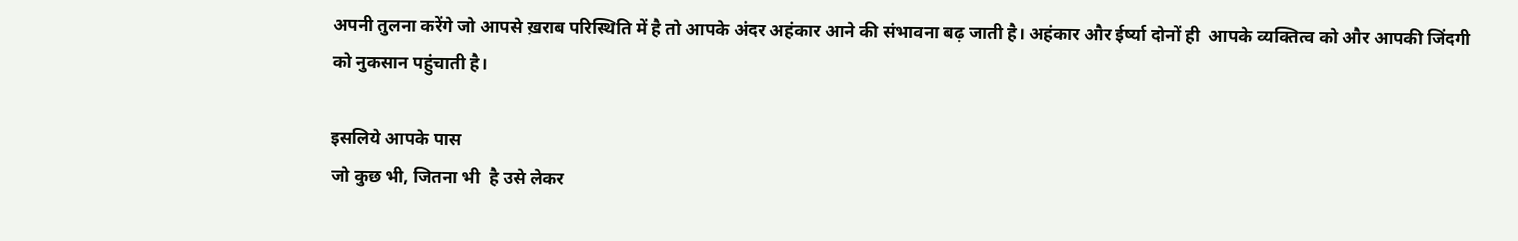अपनी तुलना करेंगे जो आपसे ख़राब परिस्थिति में है तो आपके अंदर अहंकार आने की संभावना बढ़ जाती है। अहंकार और ईर्ष्या दोनों ही  आपके व्यक्तित्व को और आपकी जिंदगी को नुकसान पहुंचाती है।

इसलिये आपके पास
जो कुछ भी, जितना भी  है उसे लेकर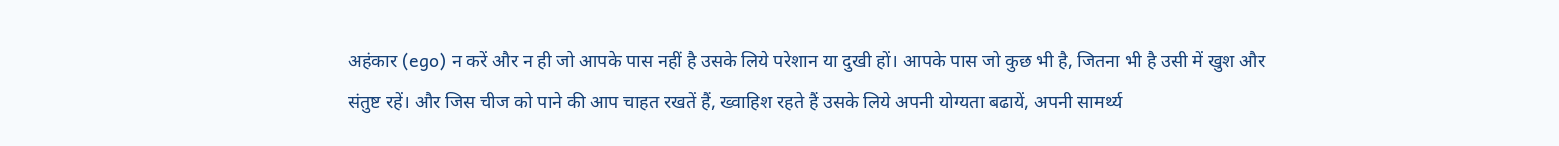अहंकार (ego) न करें और न ही जो आपके पास नहीं है उसके लिये परेशान या दुखी हों। आपके पास जो कुछ भी है, जितना भी है उसी में खुश और संतुष्ट रहें। और जिस चीज को पाने की आप चाहत रखतें हैं, ख्वाहिश रहते हैं उसके लिये अपनी योग्यता बढायें, अपनी सामर्थ्य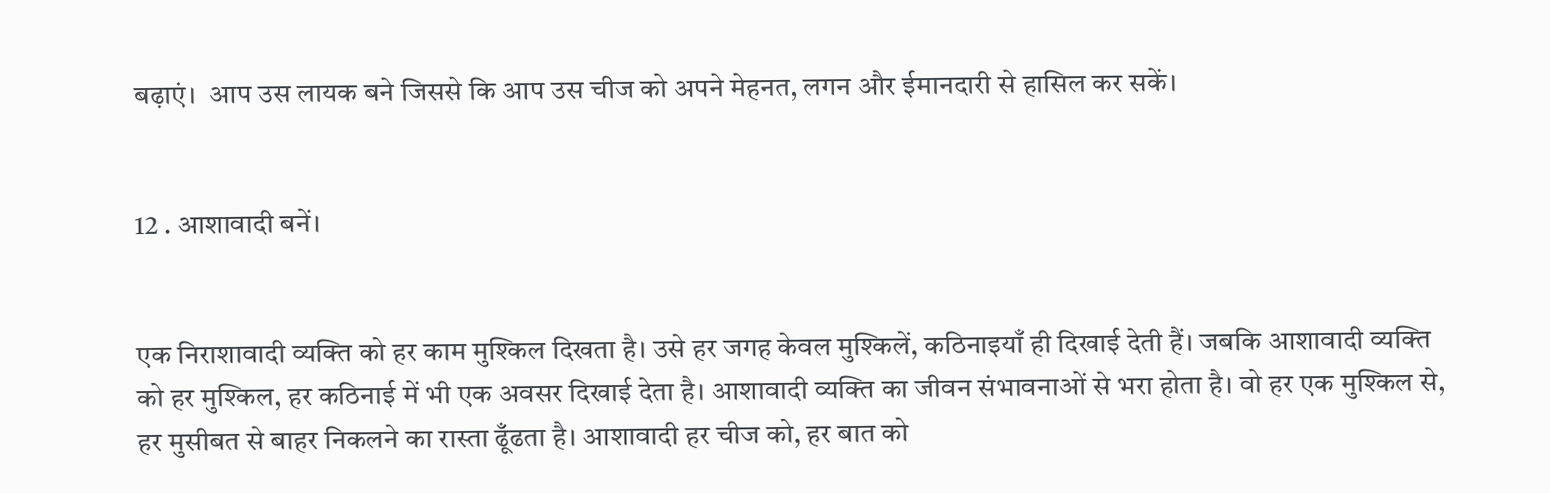बढ़ाएं।  आप उस लायक बने जिससे कि आप उस चीज को अपने मेहनत, लगन और ईमानदारी से हासिल कर सकें।


12 . आशावादी बनें।


एक निराशावादी व्यक्ति को हर काम मुश्किल दिखता है। उसे हर जगह केवल मुश्किलें, कठिनाइयाँ ही दिखाई देती हैं। जबकि आशावादी व्यक्ति को हर मुश्किल, हर कठिनाई में भी एक अवसर दिखाई देता है। आशावादी व्यक्ति का जीवन संभावनाओं से भरा होता है। वो हर एक मुश्किल से, हर मुसीबत से बाहर निकलने का रास्ता ढूँढता है। आशावादी हर चीज को, हर बात को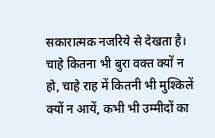सकारात्मक नजरिये से देखता है। चाहे कितना भी बुरा वक्त क्यों न हो, चाहे राह में कितनी भी मुश्किलें क्यों न आयें, कभी भी उम्मीदों का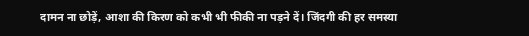दामन ना छोड़ें, आशा की किरण को कभी भी फीकी ना पड़ने दें। जिंदगी की हर समस्या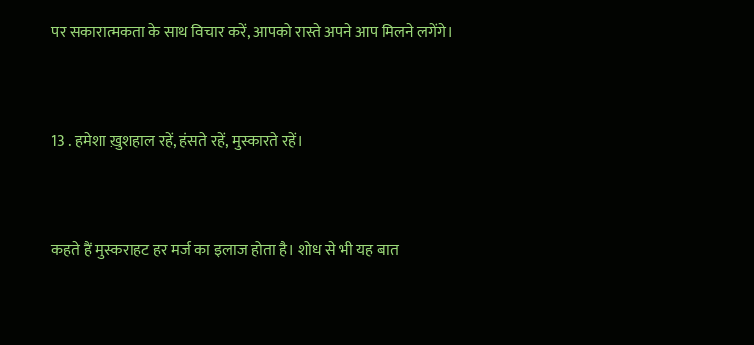पर सकारात्मकता के साथ विचार करें, आपको रास्ते अपने आप मिलने लगेंगे।


13 . हमेशा ख़ुशहाल रहें, हंसते रहें, मुस्कारते रहें।


कहते हैं मुस्कराहट हर मर्ज का इलाज होता है। शोध से भी यह बात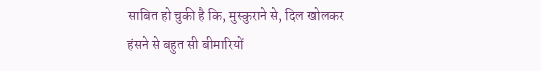साबित हो चुकी है कि, मुस्कुराने से, दिल खोलकर हंसने से बहुत सी बीमारियों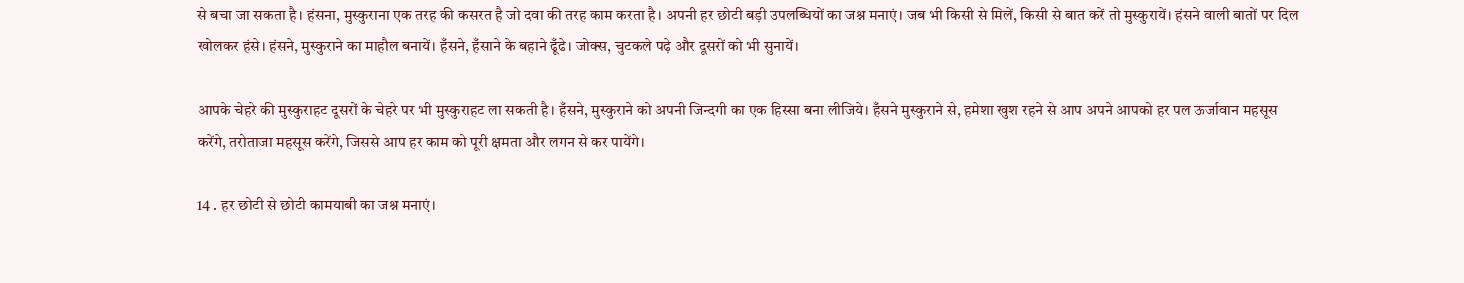से बचा जा सकता है। हंसना, मुस्कुराना एक तरह की कसरत है जो दवा की तरह काम करता है। अपनी हर छोटी बड़ी उपलब्धियों का जश्न मनाएं। जब भी किसी से मिलें, किसी से बात करें तो मुस्कुरायें। हंसने वाली बातों पर दिल खोलकर हंसे। हंसने, मुस्कुराने का माहौल बनायें। हँसने, हँसाने के बहाने ढूँढे। जोक्स, चुटकले पढ़े और दूसरों को भी सुनायें।

आपके चेहरे की मुस्कुराहट दूसरों के चेहरे पर भी मुस्कुराहट ला सकती है। हँसने, मुस्कुराने को अपनी जिन्दगी का एक हिस्सा बना लीजिये। हँसने मुस्कुराने से, हमेशा खुश रहने से आप अपने आपको हर पल ऊर्जावान महसूस करेंगे, तरोताजा महसूस करेंगे, जिससे आप हर काम को पूरी क्षमता और लगन से कर पायेंगे।

14 . हर छोटी से छोटी कामयाबी का जश्न मनाएं।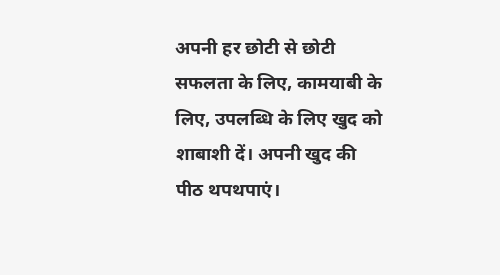अपनी हर छोटी से छोटी सफलता के लिए, कामयाबी के लिए, उपलब्धि के लिए खुद को शाबाशी दें। अपनी खुद की पीठ थपथपाएं।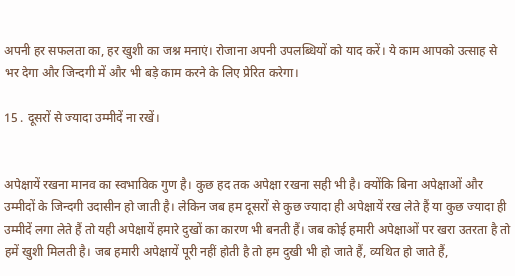अपनी हर सफलता का, हर खुशी का जश्न मनाएं। रोजाना अपनी उपलब्धियों को याद करें। ये काम आपको उत्साह से भर देगा और जिन्दगी में और भी बड़े काम करने के लिए प्रेरित करेगा।

15 . दूसरों से ज्यादा उम्मीदें ना रखें।


अपेक्षायें रखना मानव का स्वभाविक गुण है। कुछ हद तक अपेक्षा रखना सही भी है। क्योंकि बिना अपेक्षाओं और उम्मीदों के जिन्दगी उदासीन हो जाती है। लेकिन जब हम दूसरों से कुछ ज्यादा ही अपेक्षायें रख लेते हैं या कुछ ज्यादा ही उम्मीदें लगा लेते हैं तो यही अपेक्षायें हमारे दुखों का कारण भी बनती हैं। जब कोई हमारी अपेक्षाओं पर खरा उतरता है तो हमें खुशी मिलती है। जब हमारी अपेक्षायें पूरी नहीं होती है तो हम दुखी भी हो जाते हैं, व्यथित हो जाते हैं,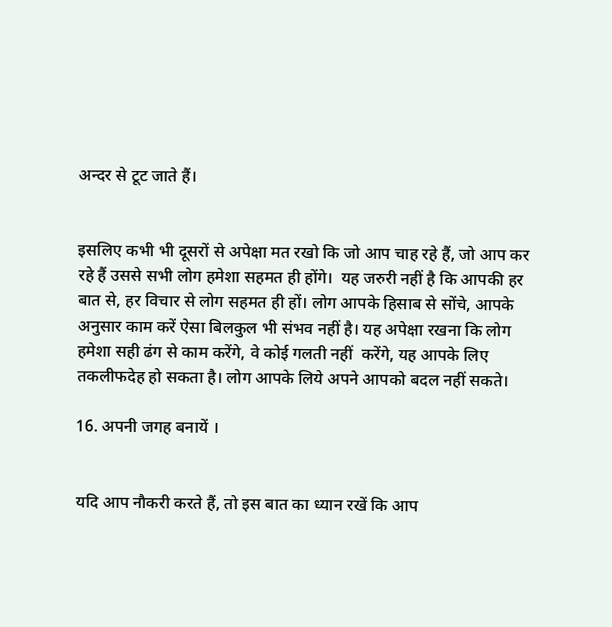अन्दर से टूट जाते हैं।


इसलिए कभी भी दूसरों से अपेक्षा मत रखो कि जो आप चाह रहे हैं, जो आप कर रहे हैं उससे सभी लोग हमेशा सहमत ही होंगे।  यह जरुरी नहीं है कि आपकी हर बात से, हर विचार से लोग सहमत ही हों। लोग आपके हिसाब से सोंचे, आपके अनुसार काम करें ऐसा बिलकुल भी संभव नहीं है। यह अपेक्षा रखना कि लोग हमेशा सही ढंग से काम करेंगे, वे कोई गलती नहीं  करेंगे, यह आपके लिए तकलीफदेह हो सकता है। लोग आपके लिये अपने आपको बदल नहीं सकते।

16. अपनी जगह बनायें ।


यदि आप नौकरी करते हैं, तो इस बात का ध्यान रखें कि आप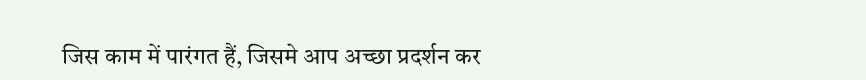जिस काम में पारंगत हैं, जिसमे आप अच्छा प्रदर्शन कर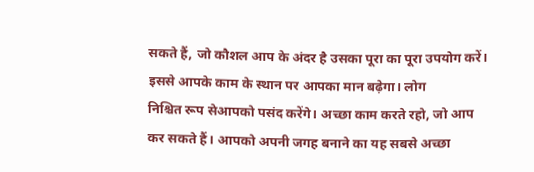सकते हैं, जो कौशल आप के अंदर है उसका पूरा का पूरा उपयोग करें।  इससे आपके काम के स्थान पर आपका मान बढ़ेगा। लोग
निश्चित रूप सेआपको पसंद करेंगे। अच्छा काम करते रहो, जो आप कर सकते हैं। आपको अपनी जगह बनाने का यह सबसे अच्छा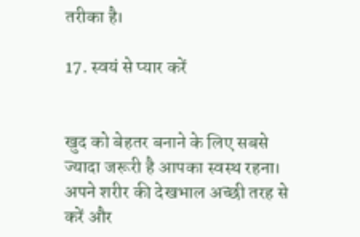तरीका है।

17. स्वयं से प्यार करें


खुद को बेहतर बनाने के लिए सबसे ज्यादा जरूरी है आपका स्वस्थ रहना। अपने शरीर की देखभाल अच्छी तरह से करें और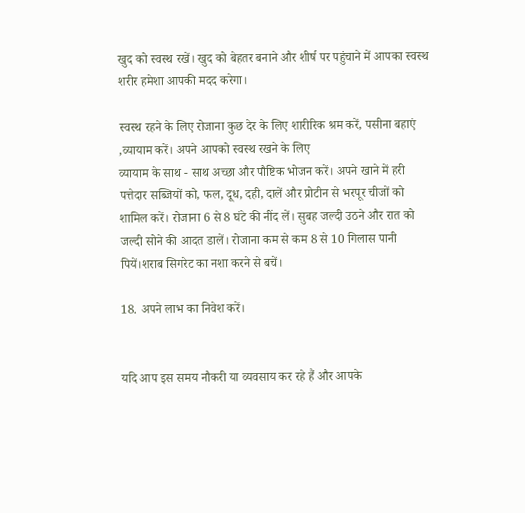खुद को स्वस्थ रखें। खुद को बेहतर बनाने और शीर्ष पर पहुंचाने में आपका स्वस्थ शरीर हमेशा आपकी मदद करेगा।

स्वस्थ रहने के लिए रोजाना कुछ देर के लिए शारीरिक श्रम करें, पसीना बहाएं ,व्यायाम करें। अपने आपको स्वस्थ रखने के लिए
व्यायाम के साथ - साथ अच्छा और पौष्टिक भोजन करें। अपने खाने में हरी पत्तेदार सब्जियों को, फल, दूध, दही, दालें और प्रोटीन से भरपूर चीजों को शामिल करें। रोजाना 6 से 8 घंटे की नींद लें। सुबह जल्दी उठने और रात को जल्दी सोने की आदत डालें। रोजाना कम से कम 8 से 10 गिलास पानी पियें।शराब सिगरेट का नशा करने से बचें।

18. अपने लाभ का निवेश करें।


यदि आप इस समय नौकरी या व्यवसाय कर रहे हैं और आपके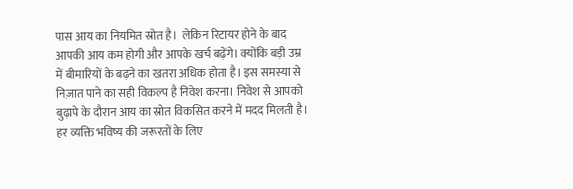पास आय का नियमित स्रोत है।  लेकिन रिटायर होने के बाद आपकी आय कम होगी और आपके खर्च बढ़ेंगे। क्योंकि बड़ी उम्र में बीमारियों के बढ़ने का खतरा अधिक होता है। इस समस्या से निज़ात पाने का सही विकल्प है निवेश करना। निवेश से आपको बुढ़ापे के दौरान आय का स्रोत विकसित करने में मदद मिलती है। हर व्यक्ति भविष्य की जरूरतों के लिए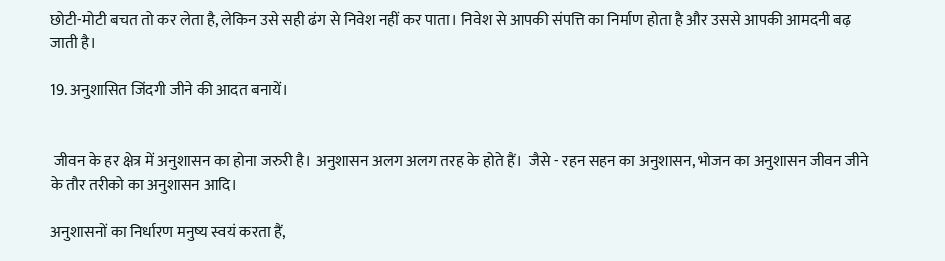छोटी-मोटी बचत तो कर लेता है, लेकिन उसे सही ढंग से निवेश नहीं कर पाता। निवेश से आपकी संपत्ति का निर्माण होता है और उससे आपकी आमदनी बढ़ जाती है।

19. अनुशासित जिंदगी जीने की आदत बनायें।


 जीवन के हर क्षेत्र में अनुशासन का होना जरुरी है। अनुशासन अलग अलग तरह के होते हैं।  जैसे - रहन सहन का अनुशासन, भोजन का अनुशासन जीवन जीने के तौर तरीको का अनुशासन आदि।

अनुशासनों का निर्धारण मनुष्य स्वयं करता हैं,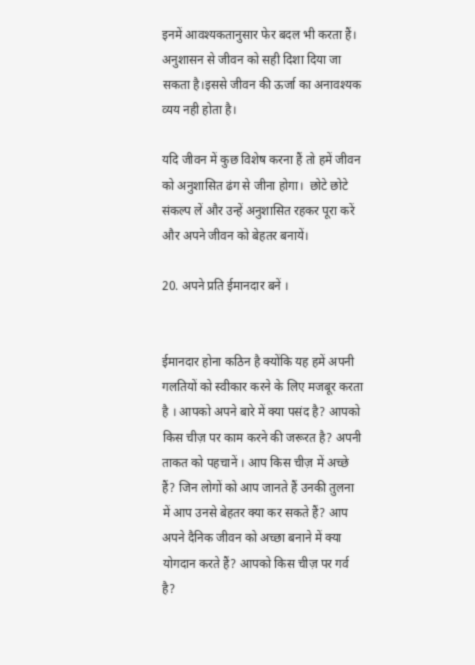इनमें आवश्यकतानुसार फेर बदल भी करता हैं। अनुशासन से जीवन को सही दिशा दिया जा सकता है।इससे जीवन की ऊर्जा का अनावश्यक व्यय नही होता है।

यदि जीवन में कुछ विशेष करना हैं तो हमें जीवन को अनुशासित ढंग से जीना होगा।  छोटे छोटे संकल्प लें और उन्हें अनुशासित रहकर पूरा करें और अपने जीवन को बेहतर बनायें।

20. अपने प्रति ईमानदार बनें ।


ईमानदार होना कठिन है क्योंकि यह हमें अपनी गलतियों को स्वीकार करने के लिए मजबूर करता है । आपको अपने बारे में क्या पसंद है? आपको किस चीज़ पर काम करने की जरूरत है? अपनी ताकत को पहचानें । आप किस चीज़ में अच्छे हैं? जिन लोगों को आप जानते हैं उनकी तुलना में आप उनसे बेहतर क्या कर सकते हैं? आप अपने दैनिक जीवन को अच्छा बनाने में क्या योगदान करते हैं? आपको किस चीज़ पर गर्व है?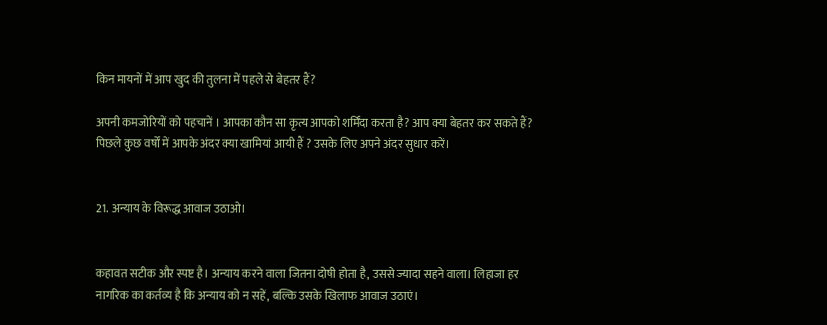किन मायनों में आप खुद की तुलना में पहले से बेहतर हैं?

अपनी कमजोरियों को पहचानें । आपका कौन सा कृत्य आपको शर्मिंदा करता है? आप क्या बेहतर कर सकते हैं? पिछले कुछ वर्षों में आपके अंदर क्या खामियां आयी हैं ? उसके लिए अपने अंदर सुधार करें।


21. अन्याय के विरूद्ध आवाज उठाओ।


कहावत सटीक और स्पष्ट है। अन्याय करने वाला जितना दोषी होता है, उससे ज्यादा सहने वाला। लिहाजा हर नागरिक का कर्तव्य है कि अन्याय को न सहें, बल्कि उसके खिलाफ आवाज उठाएं।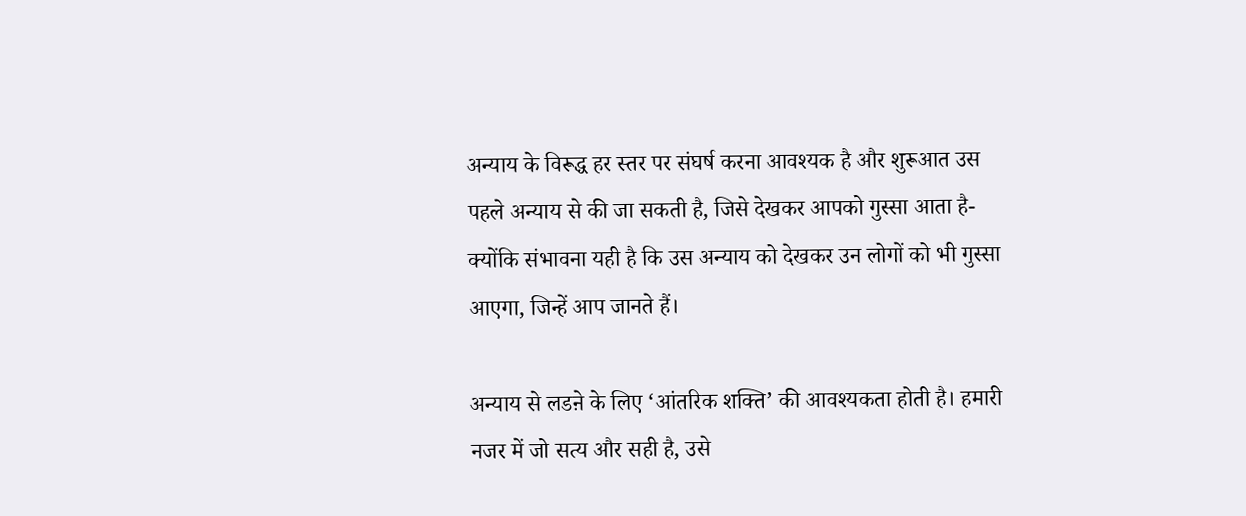अन्याय के विरूद्ध हर स्तर पर संघर्ष करना आवश्यक है और शुरूआत उस पहले अन्याय से की जा सकती है, जिसे देखकर आपको गुस्सा आता है-क्योंकि संभावना यही है कि उस अन्याय को देखकर उन लोगों को भी गुस्सा आएगा, जिन्हें आप जानते हैं।

अन्याय से लडऩे के लिए ‘आंतरिक शक्ति’ की आवश्यकता होती है। हमारी नजर में जो सत्य और सही है, उसे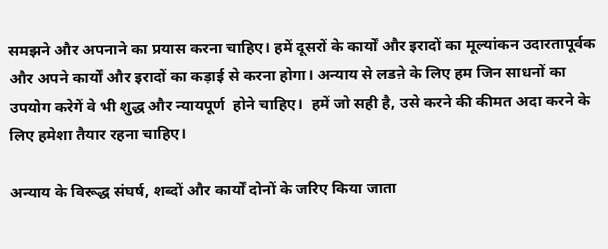समझने और अपनाने का प्रयास करना चाहिए। हमें दूसरों के कार्यों और इरादों का मूल्यांकन उदारतापूर्वक और अपने कार्यों और इरादों का कड़ाई से करना होगा। अन्याय से लडऩे के लिए हम जिन साधनों का उपयोग करेगें वे भी शुद्ध और न्यायपूर्ण  होने चाहिए।  हमें जो सही है, उसे करने की कीमत अदा करने के लिए हमेशा तैयार रहना चाहिए।

अन्याय के विरूद्ध संघर्ष, शब्दों और कार्यों दोनों के जरिए किया जाता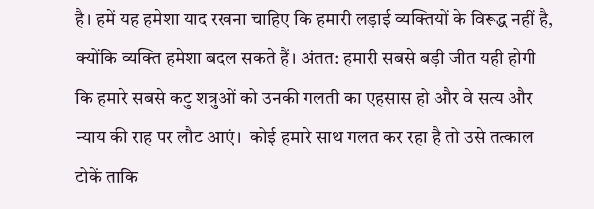है। हमें यह हमेशा याद रखना चाहिए कि हमारी लड़ाई व्यक्तियों के विरूद्ध नहीं है, क्योंकि व्यक्ति हमेशा बदल सकते हैं। अंतत: हमारी सबसे बड़ी जीत यही होगी कि हमारे सबसे कटु शत्रुओं को उनकी गलती का एहसास हो और वे सत्य और न्याय की राह पर लौट आएं।  कोई हमारे साथ गलत कर रहा है तो उसे तत्काल टोकें ताकि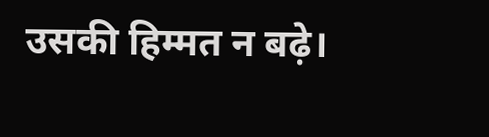उसकी हिम्मत न बढ़े।